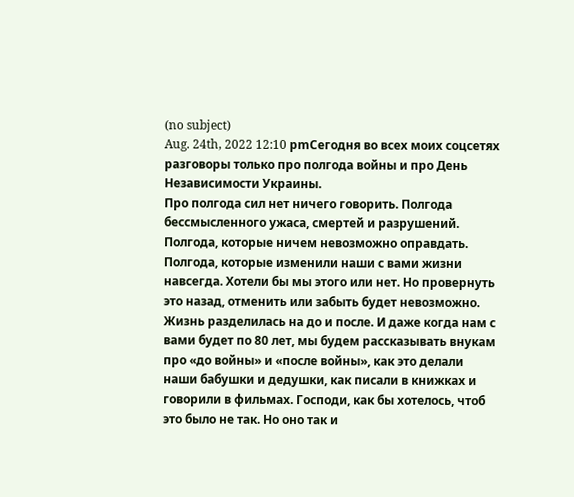(no subject)
Aug. 24th, 2022 12:10 pmСегодня во всех моих соцсетях разговоры только про полгода войны и про День Независимости Украины.
Про полгода сил нет ничего говорить. Полгода бессмысленного ужаса, смертей и разрушений. Полгода, которые ничем невозможно оправдать. Полгода, которые изменили наши с вами жизни навсегда. Хотели бы мы этого или нет. Но провернуть это назад, отменить или забыть будет невозможно. Жизнь разделилась на до и после. И даже когда нам с вами будет по 80 лет, мы будем рассказывать внукам про «до войны» и «после войны», как это делали наши бабушки и дедушки, как писали в книжках и говорили в фильмах. Господи, как бы хотелось, чтоб это было не так. Но оно так и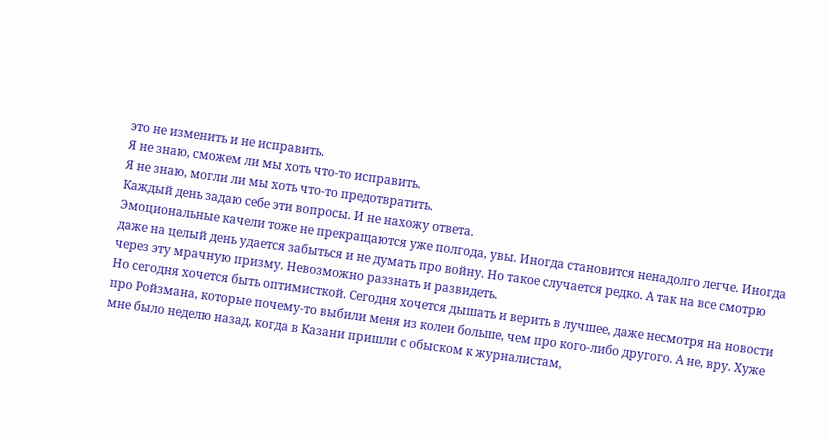это не изменить и не исправить.
Я не знаю, сможем ли мы хоть что-то исправить.
Я не знаю, могли ли мы хоть что-то предотвратить.
Каждый день задаю себе эти вопросы. И не нахожу ответа.
Эмоциональные качели тоже не прекращаются уже полгода, увы. Иногда становится ненадолго легче. Иногда даже на целый день удается забыться и не думать про войну. Но такое случается редко. А так на все смотрю через эту мрачную призму. Невозможно раззнать и развидеть.
Но сегодня хочется быть оптимисткой. Сегодня хочется дышать и верить в лучшее, даже несмотря на новости про Ройзмана, которые почему-то выбили меня из колеи больше, чем про кого-либо другого. А не, вру. Хуже мне было неделю назад, когда в Казани пришли с обыском к журналистам,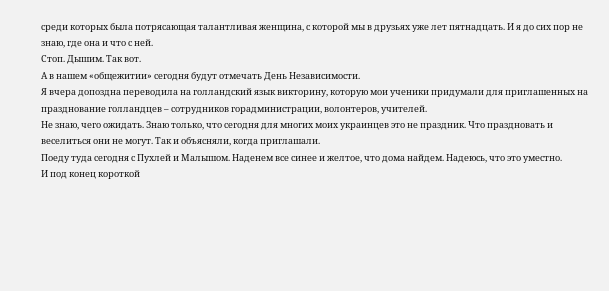среди которых была потрясающая талантливая женщина, с которой мы в друзьях уже лет пятнадцать. И я до сих пор не знаю, где она и что с ней.
Стоп. Дышим. Так вот.
А в нашем «общежитии» сегодня будут отмечать День Независимости.
Я вчера допоздна переводила на голландский язык викторину, которую мои ученики придумали для приглашенных на празднование голландцев – сотрудников горадминистрации, волонтеров, учителей.
Не знаю, чего ожидать. Знаю только, что сегодня для многих моих украинцев это не праздник. Что праздновать и веселиться они не могут. Так и объясняли, когда приглашали.
Поеду туда сегодня с Пухлей и Малышом. Наденем все синее и желтое, что дома найдем. Надеюсь, что это уместно.
И под конец короткой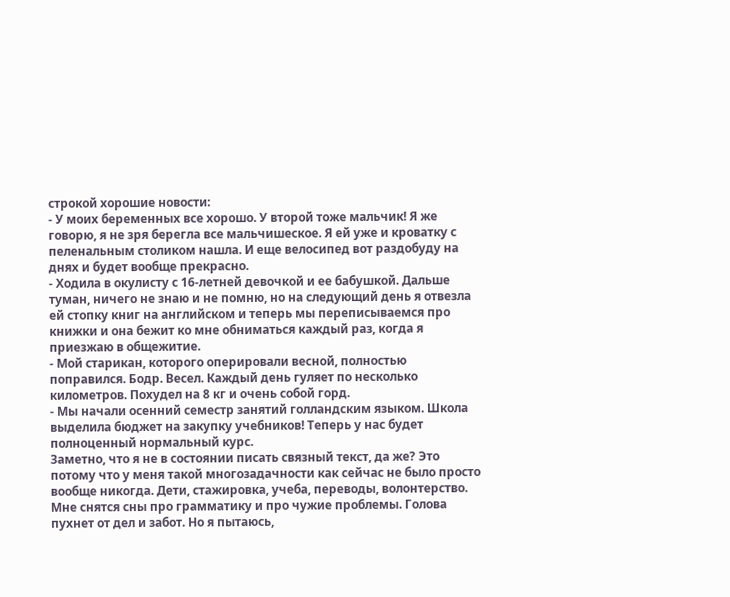строкой хорошие новости:
- У моих беременных все хорошо. У второй тоже мальчик! Я же говорю, я не зря берегла все мальчишеское. Я ей уже и кроватку с пеленальным столиком нашла. И еще велосипед вот раздобуду на днях и будет вообще прекрасно.
- Ходила в окулисту с 16-летней девочкой и ее бабушкой. Дальше туман, ничего не знаю и не помню, но на следующий день я отвезла ей стопку книг на английском и теперь мы переписываемся про книжки и она бежит ко мне обниматься каждый раз, когда я приезжаю в общежитие.
- Мой старикан, которого оперировали весной, полностью поправился. Бодр. Весел. Каждый день гуляет по несколько километров. Похудел на 8 кг и очень собой горд.
- Мы начали осенний семестр занятий голландским языком. Школа выделила бюджет на закупку учебников! Теперь у нас будет полноценный нормальный курс.
Заметно, что я не в состоянии писать связный текст, да же? Это потому что у меня такой многозадачности как сейчас не было просто вообще никогда. Дети, стажировка, учеба, переводы, волонтерство. Мне снятся сны про грамматику и про чужие проблемы. Голова пухнет от дел и забот. Но я пытаюсь,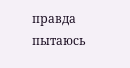правда пытаюсь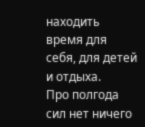находить время для себя, для детей и отдыха.
Про полгода сил нет ничего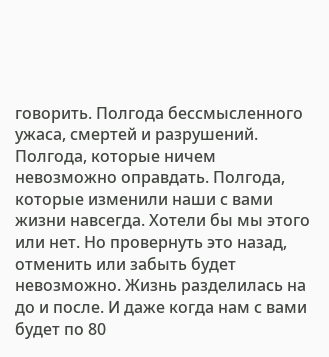говорить. Полгода бессмысленного ужаса, смертей и разрушений. Полгода, которые ничем невозможно оправдать. Полгода, которые изменили наши с вами жизни навсегда. Хотели бы мы этого или нет. Но провернуть это назад, отменить или забыть будет невозможно. Жизнь разделилась на до и после. И даже когда нам с вами будет по 80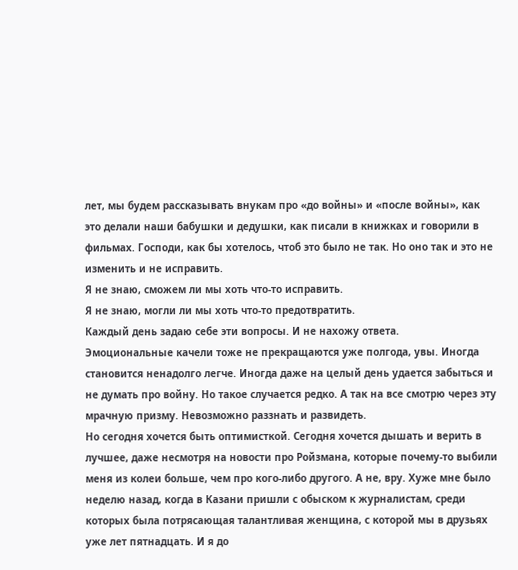лет, мы будем рассказывать внукам про «до войны» и «после войны», как это делали наши бабушки и дедушки, как писали в книжках и говорили в фильмах. Господи, как бы хотелось, чтоб это было не так. Но оно так и это не изменить и не исправить.
Я не знаю, сможем ли мы хоть что-то исправить.
Я не знаю, могли ли мы хоть что-то предотвратить.
Каждый день задаю себе эти вопросы. И не нахожу ответа.
Эмоциональные качели тоже не прекращаются уже полгода, увы. Иногда становится ненадолго легче. Иногда даже на целый день удается забыться и не думать про войну. Но такое случается редко. А так на все смотрю через эту мрачную призму. Невозможно раззнать и развидеть.
Но сегодня хочется быть оптимисткой. Сегодня хочется дышать и верить в лучшее, даже несмотря на новости про Ройзмана, которые почему-то выбили меня из колеи больше, чем про кого-либо другого. А не, вру. Хуже мне было неделю назад, когда в Казани пришли с обыском к журналистам, среди которых была потрясающая талантливая женщина, с которой мы в друзьях уже лет пятнадцать. И я до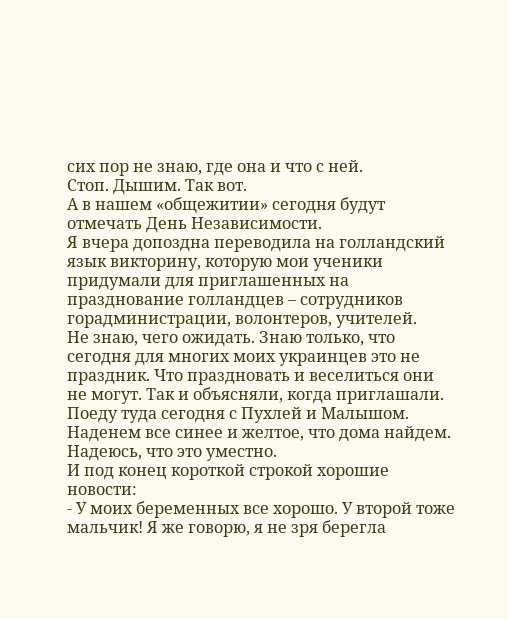сих пор не знаю, где она и что с ней.
Стоп. Дышим. Так вот.
А в нашем «общежитии» сегодня будут отмечать День Независимости.
Я вчера допоздна переводила на голландский язык викторину, которую мои ученики придумали для приглашенных на празднование голландцев – сотрудников горадминистрации, волонтеров, учителей.
Не знаю, чего ожидать. Знаю только, что сегодня для многих моих украинцев это не праздник. Что праздновать и веселиться они не могут. Так и объясняли, когда приглашали.
Поеду туда сегодня с Пухлей и Малышом. Наденем все синее и желтое, что дома найдем. Надеюсь, что это уместно.
И под конец короткой строкой хорошие новости:
- У моих беременных все хорошо. У второй тоже мальчик! Я же говорю, я не зря берегла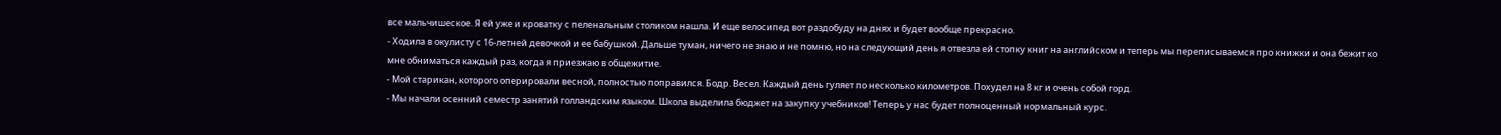все мальчишеское. Я ей уже и кроватку с пеленальным столиком нашла. И еще велосипед вот раздобуду на днях и будет вообще прекрасно.
- Ходила в окулисту с 16-летней девочкой и ее бабушкой. Дальше туман, ничего не знаю и не помню, но на следующий день я отвезла ей стопку книг на английском и теперь мы переписываемся про книжки и она бежит ко мне обниматься каждый раз, когда я приезжаю в общежитие.
- Мой старикан, которого оперировали весной, полностью поправился. Бодр. Весел. Каждый день гуляет по несколько километров. Похудел на 8 кг и очень собой горд.
- Мы начали осенний семестр занятий голландским языком. Школа выделила бюджет на закупку учебников! Теперь у нас будет полноценный нормальный курс.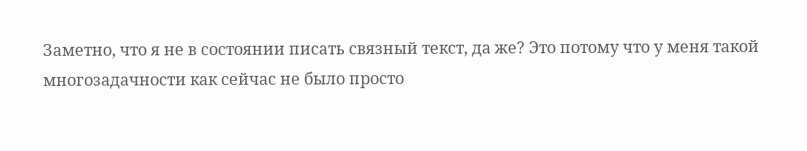Заметно, что я не в состоянии писать связный текст, да же? Это потому что у меня такой многозадачности как сейчас не было просто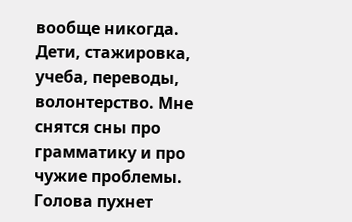вообще никогда. Дети, стажировка, учеба, переводы, волонтерство. Мне снятся сны про грамматику и про чужие проблемы. Голова пухнет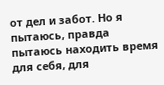от дел и забот. Но я пытаюсь, правда пытаюсь находить время для себя, для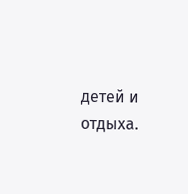детей и отдыха.